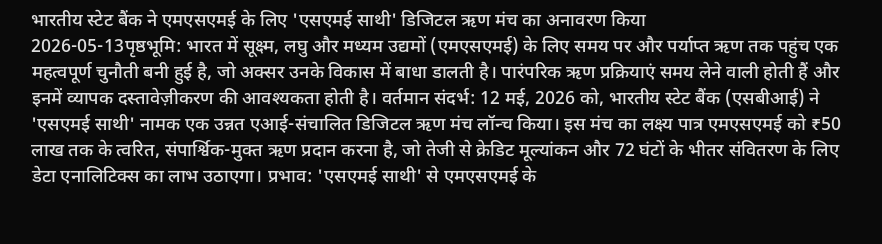भारतीय स्टेट बैंक ने एमएसएमई के लिए 'एसएमई साथी' डिजिटल ऋण मंच का अनावरण किया
2026-05-13पृष्ठभूमि: भारत में सूक्ष्म, लघु और मध्यम उद्यमों (एमएसएमई) के लिए समय पर और पर्याप्त ऋण तक पहुंच एक महत्वपूर्ण चुनौती बनी हुई है, जो अक्सर उनके विकास में बाधा डालती है। पारंपरिक ऋण प्रक्रियाएं समय लेने वाली होती हैं और इनमें व्यापक दस्तावेज़ीकरण की आवश्यकता होती है। वर्तमान संदर्भ: 12 मई, 2026 को, भारतीय स्टेट बैंक (एसबीआई) ने 'एसएमई साथी' नामक एक उन्नत एआई-संचालित डिजिटल ऋण मंच लॉन्च किया। इस मंच का लक्ष्य पात्र एमएसएमई को ₹50 लाख तक के त्वरित, संपार्श्विक-मुक्त ऋण प्रदान करना है, जो तेजी से क्रेडिट मूल्यांकन और 72 घंटों के भीतर संवितरण के लिए डेटा एनालिटिक्स का लाभ उठाएगा। प्रभाव: 'एसएमई साथी' से एमएसएमई के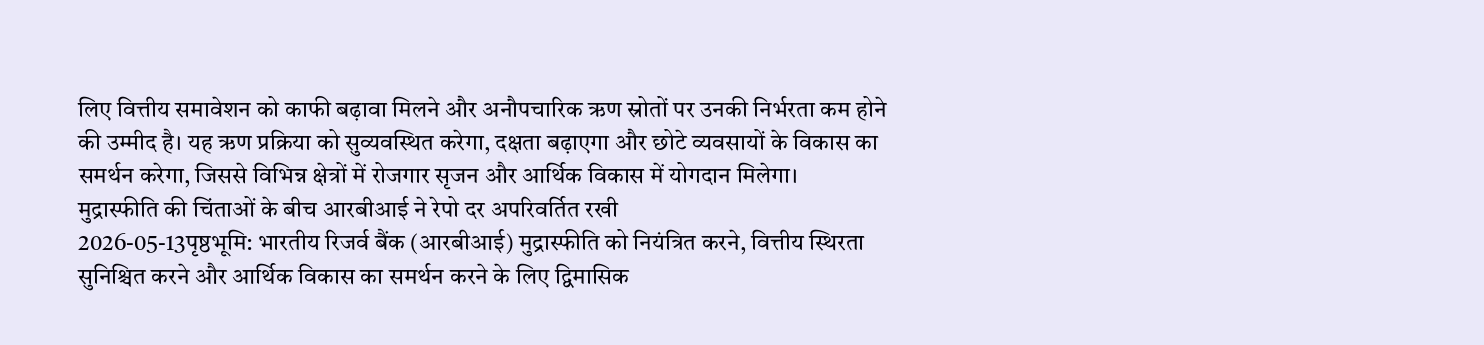लिए वित्तीय समावेशन को काफी बढ़ावा मिलने और अनौपचारिक ऋण स्रोतों पर उनकी निर्भरता कम होने की उम्मीद है। यह ऋण प्रक्रिया को सुव्यवस्थित करेगा, दक्षता बढ़ाएगा और छोटे व्यवसायों के विकास का समर्थन करेगा, जिससे विभिन्न क्षेत्रों में रोजगार सृजन और आर्थिक विकास में योगदान मिलेगा।
मुद्रास्फीति की चिंताओं के बीच आरबीआई ने रेपो दर अपरिवर्तित रखी
2026-05-13पृष्ठभूमि: भारतीय रिजर्व बैंक (आरबीआई) मुद्रास्फीति को नियंत्रित करने, वित्तीय स्थिरता सुनिश्चित करने और आर्थिक विकास का समर्थन करने के लिए द्विमासिक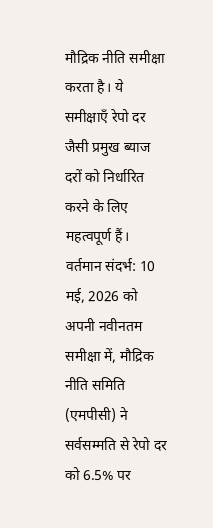मौद्रिक नीति समीक्षा करता है। ये समीक्षाएँ रेपो दर जैसी प्रमुख ब्याज दरों को निर्धारित करने के लिए महत्वपूर्ण हैं। वर्तमान संदर्भ: 10 मई, 2026 को अपनी नवीनतम समीक्षा में, मौद्रिक नीति समिति (एमपीसी) ने सर्वसम्मति से रेपो दर को 6.5% पर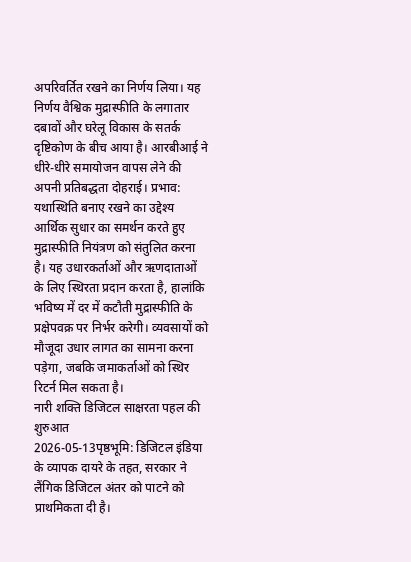अपरिवर्तित रखने का निर्णय लिया। यह निर्णय वैश्विक मुद्रास्फीति के लगातार दबावों और घरेलू विकास के सतर्क दृष्टिकोण के बीच आया है। आरबीआई ने धीरे-धीरे समायोजन वापस लेने की अपनी प्रतिबद्धता दोहराई। प्रभाव: यथास्थिति बनाए रखने का उद्देश्य आर्थिक सुधार का समर्थन करते हुए मुद्रास्फीति नियंत्रण को संतुलित करना है। यह उधारकर्ताओं और ऋणदाताओं के लिए स्थिरता प्रदान करता है, हालांकि भविष्य में दर में कटौती मुद्रास्फीति के प्रक्षेपवक्र पर निर्भर करेगी। व्यवसायों को मौजूदा उधार लागत का सामना करना पड़ेगा, जबकि जमाकर्ताओं को स्थिर रिटर्न मिल सकता है।
नारी शक्ति डिजिटल साक्षरता पहल की शुरुआत
2026-05-13पृष्ठभूमि: डिजिटल इंडिया के व्यापक दायरे के तहत, सरकार ने लैंगिक डिजिटल अंतर को पाटने को प्राथमिकता दी है।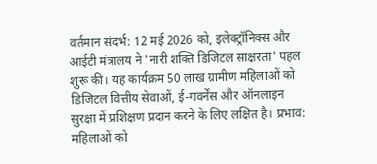वर्तमान संदर्भ: 12 मई 2026 को, इलेक्ट्रॉनिक्स और आईटी मंत्रालय ने 'नारी शक्ति डिजिटल साक्षरता' पहल शुरू की। यह कार्यक्रम 50 लाख ग्रामीण महिलाओं को डिजिटल वित्तीय सेवाओं, ई-गवर्नेंस और ऑनलाइन सुरक्षा में प्रशिक्षण प्रदान करने के लिए लक्षित है। प्रभाव: महिलाओं को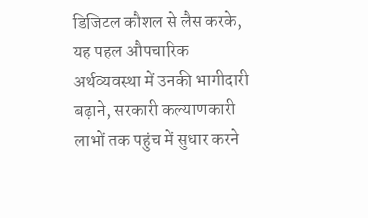डिजिटल कौशल से लैस करके, यह पहल औपचारिक अर्थव्यवस्था में उनकी भागीदारी बढ़ाने, सरकारी कल्याणकारी लाभों तक पहुंच में सुधार करने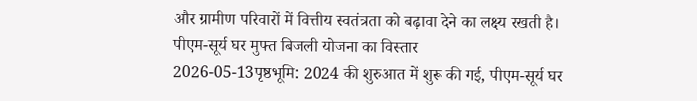और ग्रामीण परिवारों में वित्तीय स्वतंत्रता को बढ़ावा देने का लक्ष्य रखती है।
पीएम-सूर्य घर मुफ्त बिजली योजना का विस्तार
2026-05-13पृष्ठभूमि: 2024 की शुरुआत में शुरू की गई, पीएम-सूर्य घर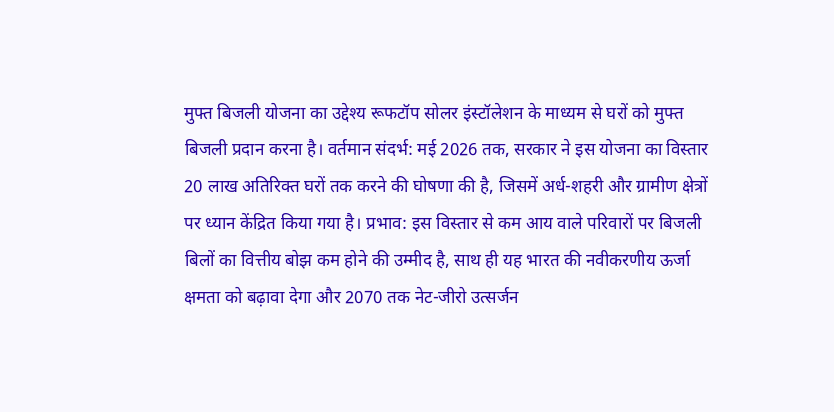मुफ्त बिजली योजना का उद्देश्य रूफटॉप सोलर इंस्टॉलेशन के माध्यम से घरों को मुफ्त बिजली प्रदान करना है। वर्तमान संदर्भ: मई 2026 तक, सरकार ने इस योजना का विस्तार 20 लाख अतिरिक्त घरों तक करने की घोषणा की है, जिसमें अर्ध-शहरी और ग्रामीण क्षेत्रों पर ध्यान केंद्रित किया गया है। प्रभाव: इस विस्तार से कम आय वाले परिवारों पर बिजली बिलों का वित्तीय बोझ कम होने की उम्मीद है, साथ ही यह भारत की नवीकरणीय ऊर्जा क्षमता को बढ़ावा देगा और 2070 तक नेट-जीरो उत्सर्जन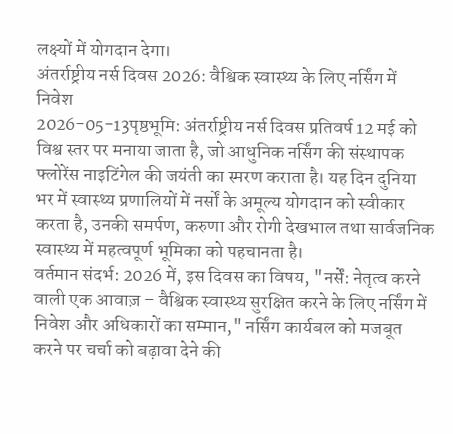लक्ष्यों में योगदान देगा।
अंतर्राष्ट्रीय नर्स दिवस 2026: वैश्विक स्वास्थ्य के लिए नर्सिंग में निवेश
2026-05-13पृष्ठभूमि: अंतर्राष्ट्रीय नर्स दिवस प्रतिवर्ष 12 मई को विश्व स्तर पर मनाया जाता है, जो आधुनिक नर्सिंग की संस्थापक फ्लोरेंस नाइटिंगेल की जयंती का स्मरण कराता है। यह दिन दुनिया भर में स्वास्थ्य प्रणालियों में नर्सों के अमूल्य योगदान को स्वीकार करता है, उनकी समर्पण, करुणा और रोगी देखभाल तथा सार्वजनिक स्वास्थ्य में महत्वपूर्ण भूमिका को पहचानता है।
वर्तमान संदर्भ: 2026 में, इस दिवस का विषय, "नर्सें: नेतृत्व करने वाली एक आवाज़ – वैश्विक स्वास्थ्य सुरक्षित करने के लिए नर्सिंग में निवेश और अधिकारों का सम्मान," नर्सिंग कार्यबल को मजबूत करने पर चर्चा को बढ़ावा देने की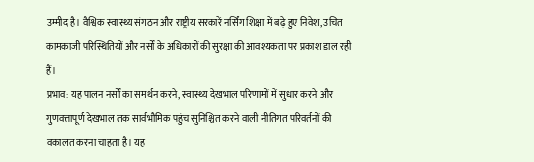उम्मीद है। वैश्विक स्वास्थ्य संगठन और राष्ट्रीय सरकारें नर्सिंग शिक्षा में बढ़े हुए निवेश, उचित कामकाजी परिस्थितियों और नर्सों के अधिकारों की सुरक्षा की आवश्यकता पर प्रकाश डाल रही हैं।
प्रभाव: यह पालन नर्सों का समर्थन करने, स्वास्थ्य देखभाल परिणामों में सुधार करने और गुणवत्तापूर्ण देखभाल तक सार्वभौमिक पहुंच सुनिश्चित करने वाली नीतिगत परिवर्तनों की वकालत करना चाहता है। यह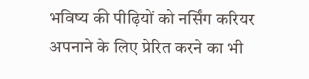भविष्य की पीढ़ियों को नर्सिंग करियर अपनाने के लिए प्रेरित करने का भी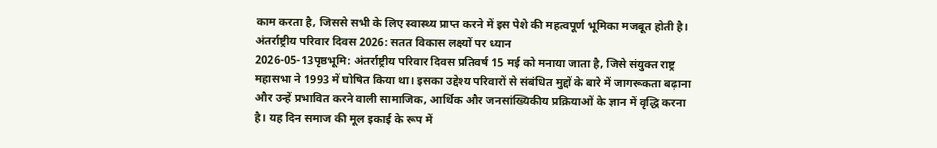काम करता है, जिससे सभी के लिए स्वास्थ्य प्राप्त करने में इस पेशे की महत्वपूर्ण भूमिका मजबूत होती है।
अंतर्राष्ट्रीय परिवार दिवस 2026: सतत विकास लक्ष्यों पर ध्यान
2026-05-13पृष्ठभूमि: अंतर्राष्ट्रीय परिवार दिवस प्रतिवर्ष 15 मई को मनाया जाता है, जिसे संयुक्त राष्ट्र महासभा ने 1993 में घोषित किया था। इसका उद्देश्य परिवारों से संबंधित मुद्दों के बारे में जागरूकता बढ़ाना और उन्हें प्रभावित करने वाली सामाजिक, आर्थिक और जनसांख्यिकीय प्रक्रियाओं के ज्ञान में वृद्धि करना है। यह दिन समाज की मूल इकाई के रूप में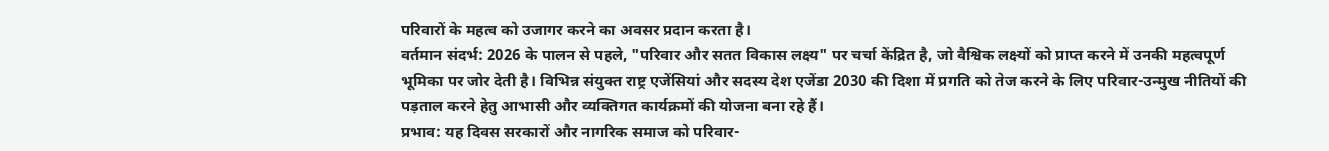परिवारों के महत्व को उजागर करने का अवसर प्रदान करता है।
वर्तमान संदर्भ: 2026 के पालन से पहले, "परिवार और सतत विकास लक्ष्य" पर चर्चा केंद्रित है, जो वैश्विक लक्ष्यों को प्राप्त करने में उनकी महत्वपूर्ण भूमिका पर जोर देती है। विभिन्न संयुक्त राष्ट्र एजेंसियां और सदस्य देश एजेंडा 2030 की दिशा में प्रगति को तेज करने के लिए परिवार-उन्मुख नीतियों की पड़ताल करने हेतु आभासी और व्यक्तिगत कार्यक्रमों की योजना बना रहे हैं।
प्रभाव: यह दिवस सरकारों और नागरिक समाज को परिवार-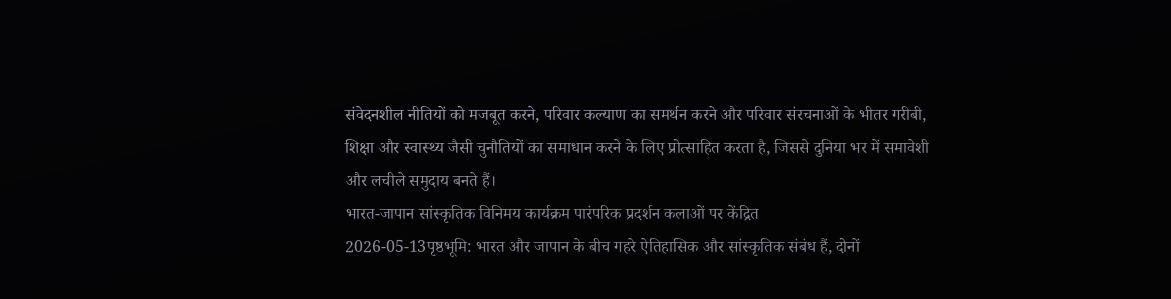संवेदनशील नीतियों को मजबूत करने, परिवार कल्याण का समर्थन करने और परिवार संरचनाओं के भीतर गरीबी, शिक्षा और स्वास्थ्य जैसी चुनौतियों का समाधान करने के लिए प्रोत्साहित करता है, जिससे दुनिया भर में समावेशी और लचीले समुदाय बनते हैं।
भारत-जापान सांस्कृतिक विनिमय कार्यक्रम पारंपरिक प्रदर्शन कलाओं पर केंद्रित
2026-05-13पृष्ठभूमि: भारत और जापान के बीच गहरे ऐतिहासिक और सांस्कृतिक संबंध हैं, दोनों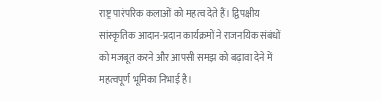राष्ट्र पारंपरिक कलाओं को महत्व देते हैं। द्विपक्षीय सांस्कृतिक आदान-प्रदान कार्यक्रमों ने राजनयिक संबंधों को मजबूत करने और आपसी समझ को बढ़ावा देने में महत्वपूर्ण भूमिका निभाई है।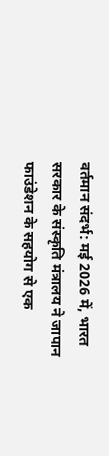वर्तमान संदर्भ: मई 2026 में, भारत सरकार के संस्कृति मंत्रालय ने जापान फाउंडेशन के सहयोग से एक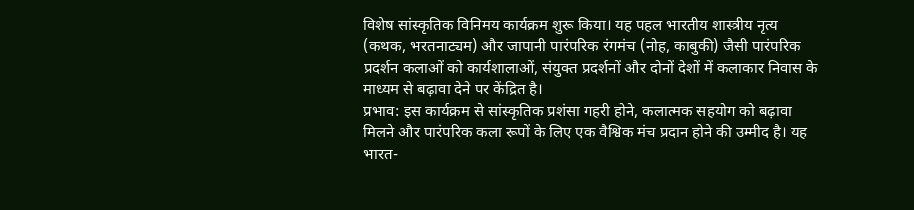विशेष सांस्कृतिक विनिमय कार्यक्रम शुरू किया। यह पहल भारतीय शास्त्रीय नृत्य (कथक, भरतनाट्यम) और जापानी पारंपरिक रंगमंच (नोह, काबुकी) जैसी पारंपरिक प्रदर्शन कलाओं को कार्यशालाओं, संयुक्त प्रदर्शनों और दोनों देशों में कलाकार निवास के माध्यम से बढ़ावा देने पर केंद्रित है।
प्रभाव: इस कार्यक्रम से सांस्कृतिक प्रशंसा गहरी होने, कलात्मक सहयोग को बढ़ावा मिलने और पारंपरिक कला रूपों के लिए एक वैश्विक मंच प्रदान होने की उम्मीद है। यह भारत-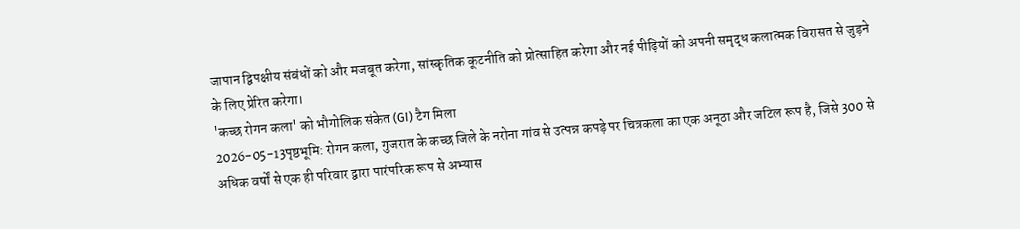जापान द्विपक्षीय संबंधों को और मजबूत करेगा, सांस्कृतिक कूटनीति को प्रोत्साहित करेगा और नई पीढ़ियों को अपनी समृद्ध कलात्मक विरासत से जुड़ने के लिए प्रेरित करेगा।
'कच्छ रोगन कला' को भौगोलिक संकेत (GI) टैग मिला
2026-05-13पृष्ठभूमि: रोगन कला, गुजरात के कच्छ जिले के नरोना गांव से उत्पन्न कपड़े पर चित्रकला का एक अनूठा और जटिल रूप है, जिसे 300 से अधिक वर्षों से एक ही परिवार द्वारा पारंपरिक रूप से अभ्यास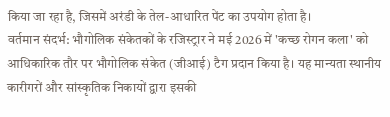किया जा रहा है, जिसमें अरंडी के तेल-आधारित पेंट का उपयोग होता है।
वर्तमान संदर्भ: भौगोलिक संकेतकों के रजिस्ट्रार ने मई 2026 में 'कच्छ रोगन कला' को आधिकारिक तौर पर भौगोलिक संकेत (जीआई) टैग प्रदान किया है। यह मान्यता स्थानीय कारीगरों और सांस्कृतिक निकायों द्वारा इसकी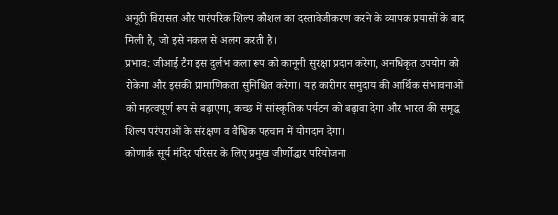अनूठी विरासत और पारंपरिक शिल्प कौशल का दस्तावेजीकरण करने के व्यापक प्रयासों के बाद मिली है, जो इसे नकल से अलग करती है।
प्रभाव: जीआई टैग इस दुर्लभ कला रूप को कानूनी सुरक्षा प्रदान करेगा, अनधिकृत उपयोग को रोकेगा और इसकी प्रामाणिकता सुनिश्चित करेगा। यह कारीगर समुदाय की आर्थिक संभावनाओं को महत्वपूर्ण रूप से बढ़ाएगा, कच्छ में सांस्कृतिक पर्यटन को बढ़ावा देगा और भारत की समृद्ध शिल्प परंपराओं के संरक्षण व वैश्विक पहचान में योगदान देगा।
कोणार्क सूर्य मंदिर परिसर के लिए प्रमुख जीर्णोद्धार परियोजना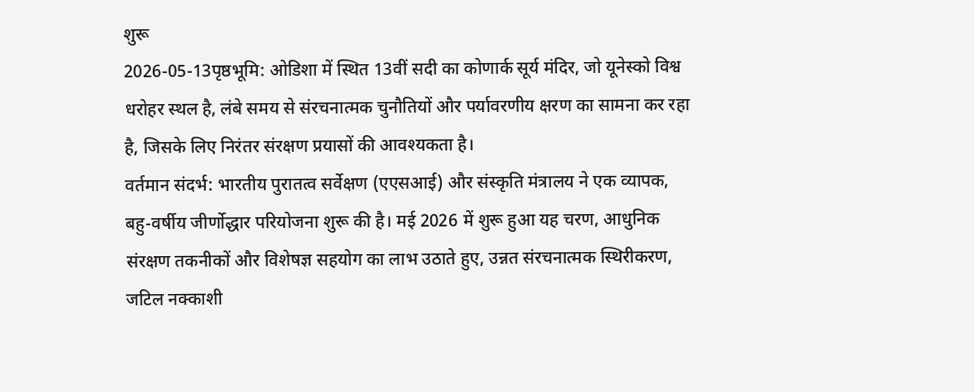शुरू
2026-05-13पृष्ठभूमि: ओडिशा में स्थित 13वीं सदी का कोणार्क सूर्य मंदिर, जो यूनेस्को विश्व धरोहर स्थल है, लंबे समय से संरचनात्मक चुनौतियों और पर्यावरणीय क्षरण का सामना कर रहा है, जिसके लिए निरंतर संरक्षण प्रयासों की आवश्यकता है।
वर्तमान संदर्भ: भारतीय पुरातत्व सर्वेक्षण (एएसआई) और संस्कृति मंत्रालय ने एक व्यापक, बहु-वर्षीय जीर्णोद्धार परियोजना शुरू की है। मई 2026 में शुरू हुआ यह चरण, आधुनिक संरक्षण तकनीकों और विशेषज्ञ सहयोग का लाभ उठाते हुए, उन्नत संरचनात्मक स्थिरीकरण, जटिल नक्काशी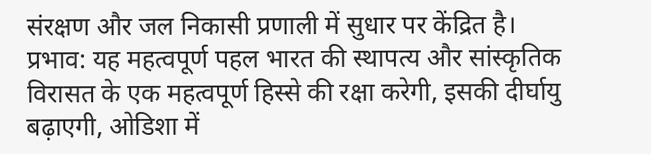संरक्षण और जल निकासी प्रणाली में सुधार पर केंद्रित है।
प्रभाव: यह महत्वपूर्ण पहल भारत की स्थापत्य और सांस्कृतिक विरासत के एक महत्वपूर्ण हिस्से की रक्षा करेगी, इसकी दीर्घायु बढ़ाएगी, ओडिशा में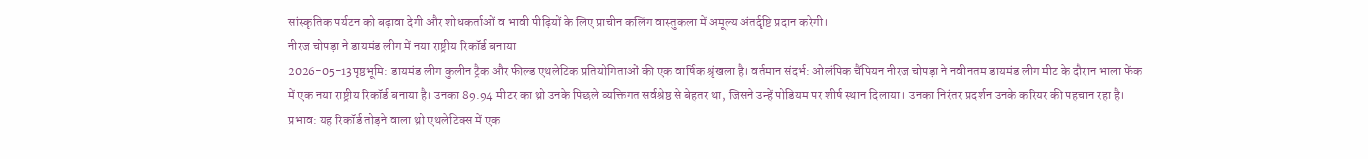सांस्कृतिक पर्यटन को बढ़ावा देगी और शोधकर्ताओं व भावी पीढ़ियों के लिए प्राचीन कलिंग वास्तुकला में अमूल्य अंतर्दृष्टि प्रदान करेगी।
नीरज चोपड़ा ने डायमंड लीग में नया राष्ट्रीय रिकॉर्ड बनाया
2026-05-13पृष्ठभूमि: डायमंड लीग कुलीन ट्रैक और फील्ड एथलेटिक प्रतियोगिताओं की एक वार्षिक श्रृंखला है। वर्तमान संदर्भ: ओलंपिक चैंपियन नीरज चोपड़ा ने नवीनतम डायमंड लीग मीट के दौरान भाला फेंक में एक नया राष्ट्रीय रिकॉर्ड बनाया है। उनका 89.94 मीटर का थ्रो उनके पिछले व्यक्तिगत सर्वश्रेष्ठ से बेहतर था, जिसने उन्हें पोडियम पर शीर्ष स्थान दिलाया। उनका निरंतर प्रदर्शन उनके करियर की पहचान रहा है। प्रभाव: यह रिकॉर्ड तोड़ने वाला थ्रो एथलेटिक्स में एक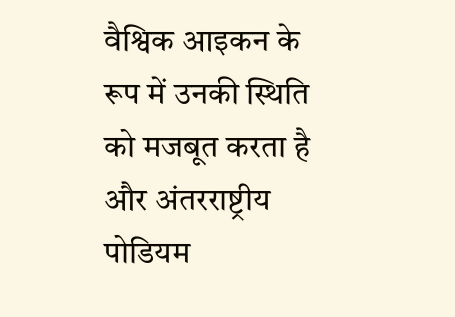वैश्विक आइकन के रूप में उनकी स्थिति को मजबूत करता है और अंतरराष्ट्रीय पोडियम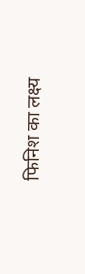फिनिश का लक्ष्य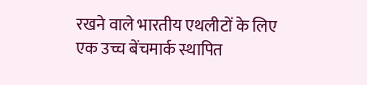रखने वाले भारतीय एथलीटों के लिए एक उच्च बेंचमार्क स्थापित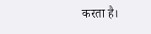करता है।